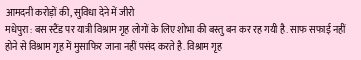आमदनी करोड़ों की, सुविधा देने में जीरो
मधेपुरा : बस स्टैंड पर यात्री विश्राम गृह लोगों के लिए शोभा की बस्तु बन कर रह गयी है. साफ सफाई नहीं होने से विश्राम गृह में मुसाफिर जाना नहीं पसंद करते है. विश्राम गृह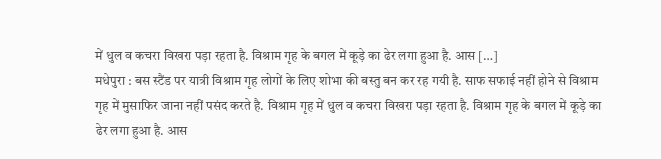में धुल व कचरा विखरा पड़ा रहता है. विश्राम गृह के बगल में कूड़े का ढेर लगा हुआ है. आस […]
मधेपुरा : बस स्टैंड पर यात्री विश्राम गृह लोगों के लिए शोभा की बस्तु बन कर रह गयी है. साफ सफाई नहीं होने से विश्राम गृह में मुसाफिर जाना नहीं पसंद करते है. विश्राम गृह में धुल व कचरा विखरा पड़ा रहता है. विश्राम गृह के बगल में कूड़े का ढेर लगा हुआ है. आस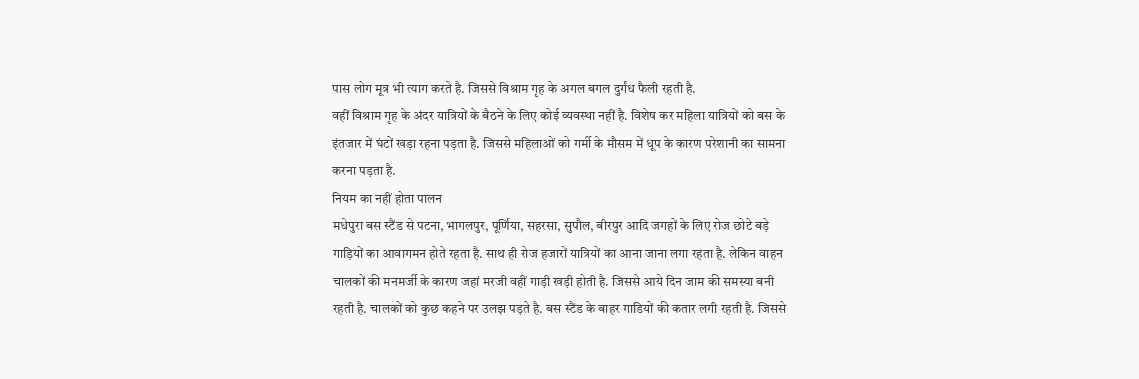पास लोग मूत्र भी त्याग करते है. जिससे विश्राम गृह के अगल बगल दुर्गंध फैली रहती है.
वहीं विश्राम गृह के अंदर यात्रियों के बैठने के लिए कोई व्यवस्था नहीं है. विशेष कर महिला यात्रियों को बस के इंतजार में घंटों खड़ा रहना पड़ता है. जिससे महिलाओं को गर्मी के मौसम में धूप के कारण परेशानी का सामना करना पड़ता है.
नियम का नहीं होता पालन
मधेपुरा बस स्टैंड से पटना, भागलपुर, पूर्णिया, सहरसा, सुपौल, बीरपुर आदि जगहों के लिए रोज छोटे बड़े गाड़ियों का आवागमन होते रहता है. साथ ही रोज हजारों यात्रियों का आना जाना लगा रहता है. लेकिन वाहन चालकों की मनमर्जी के कारण जहां मरजी वहीं गाड़ी खड़ी होती है. जिससे आये दिन जाम की समस्या बनी रहती है. चालकों को कुछ कहने पर उलझ पड़ते है. बस स्टैंड के बाहर गाडियों की कतार लगी रहती है. जिससे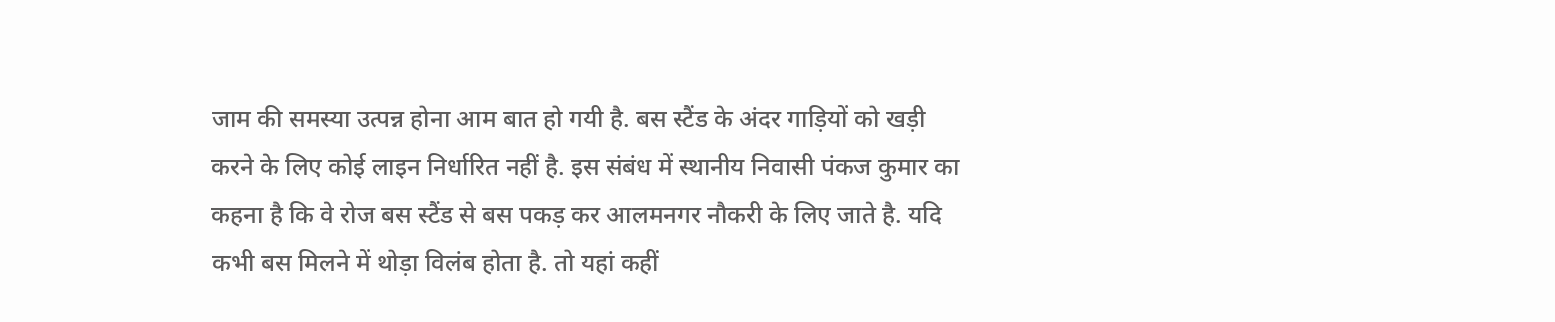जाम की समस्या उत्पन्न होना आम बात हो गयी है. बस स्टैंड के अंदर गाड़ियों को खड़ी करने के लिए कोई लाइन निर्धारित नहीं है. इस संबंध में स्थानीय निवासी पंकज कुमार का कहना है कि वे रोज बस स्टैंड से बस पकड़ कर आलमनगर नौकरी के लिए जाते है. यदि कभी बस मिलने में थोड़ा विलंब होता है. तो यहां कहीं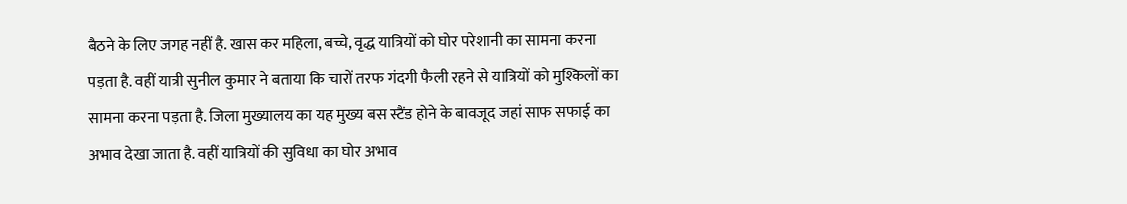बैठने के लिए जगह नहीं है. खास कर महिला, बच्चे, वृद्ध यात्रियों को घोर परेशानी का सामना करना पड़ता है. वहीं यात्री सुनील कुमार ने बताया कि चारों तरफ गंदगी फैली रहने से यात्रियों को मुश्किलों का सामना करना पड़ता है. जिला मुख्यालय का यह मुख्य बस स्टैंड होने के बावजूद जहां साफ सफाई का अभाव देखा जाता है. वहीं यात्रियों की सुविधा का घोर अभाव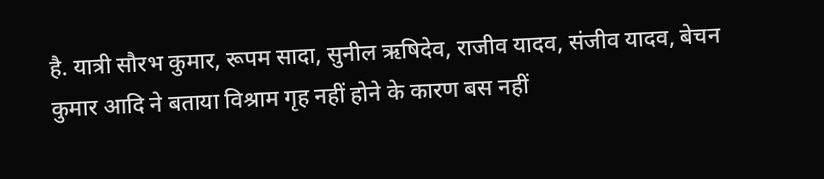है. यात्री सौरभ कुमार, रूपम सादा, सुनील ऋषिदेव, राजीव यादव, संजीव यादव, बेचन कुमार आदि ने बताया विश्राम गृह नहीं होने के कारण बस नहीं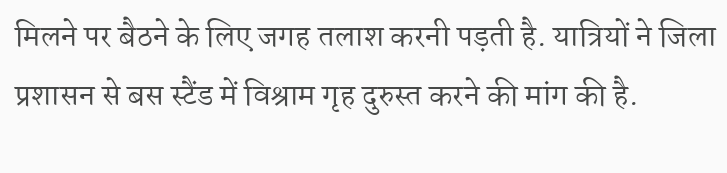मिलने पर बैठने के लिए जगह तलाश करनी पड़ती है. यात्रियों ने जिला प्रशासन से बस स्टैंड में विश्राम गृह दुरुस्त करने की मांग की है.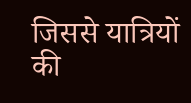जिससे यात्रियों की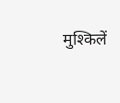मुश्किलें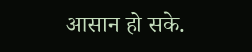आसान हो सके.